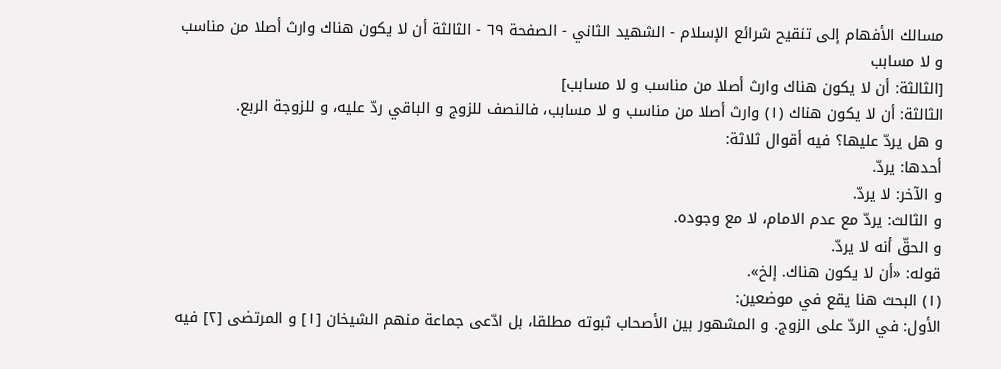مسالك الأفهام إلى تنقيح شرائع الإسلام - الشهيد الثاني - الصفحة ٦٩ - الثالثة أن لا يكون هناك وارث أصلا من مناسب و لا مسابب
[الثالثة: أن لا يكون هناك وارث أصلا من مناسب و لا مسابب]
الثالثة: أن لا يكون هناك (١) وارث أصلا من مناسب و لا مسابب، فالنصف للزوج و الباقي ردّ عليه، و للزوجة الربع.
و هل يردّ عليها؟ فيه أقوال ثلاثة:
أحدها: يردّ.
و الآخر: لا يردّ.
و الثالث: يردّ مع عدم الامام، لا مع وجوده.
و الحقّ أنه لا يردّ.
قوله: «أن لا يكون هناك. إلخ».
(١) البحث هنا يقع في موضعين:
الأول: في الردّ على الزوج. و المشهور بين الأصحاب ثبوته مطلقا، بل ادّعى جماعة منهم الشيخان [١] و المرتضى [٢] فيه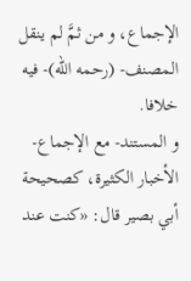الإجماع، و من ثمَّ لم ينقل المصنف- (رحمه اللّه)- فيه خلافا.
و المستند- مع الإجماع- الأخبار الكثيرة، كصحيحة أبي بصير قال: «كنت عند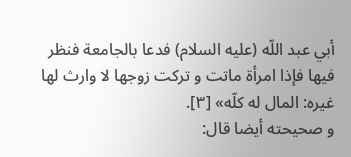أبي عبد اللّه (عليه السلام) فدعا بالجامعة فنظر فيها فإذا امرأة ماتت و تركت زوجها لا وارث لها غيره: المال له كلّه» [٣].
و صحيحته أيضا قال: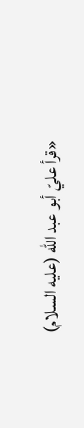«قرأ عليّ أبو عبد اللّه (عليه السلام)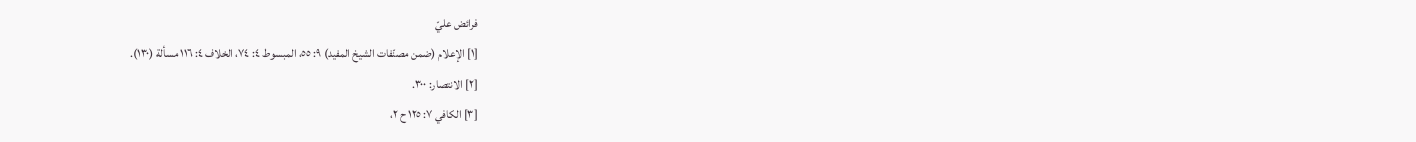فرائض عليّ
[١] الإعلام (ضمن مصنّفات الشيخ المفيد) ٩: ٥٥، المبسوط ٤: ٧٤، الخلاف ٤: ١١٦ مسألة (١٣٠).
[٢] الانتصار: ٣٠٠.
[٣] الكافي ٧: ١٢٥ ح ٢،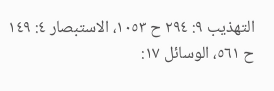التهذيب ٩: ٢٩٤ ح ١٠٥٣، الاستبصار ٤: ١٤٩ ح ٥٦١، الوسائل ١٧: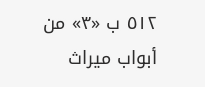٥١٢ ب «٣» من أبواب ميراث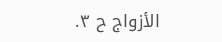الأزواج ح ٣.